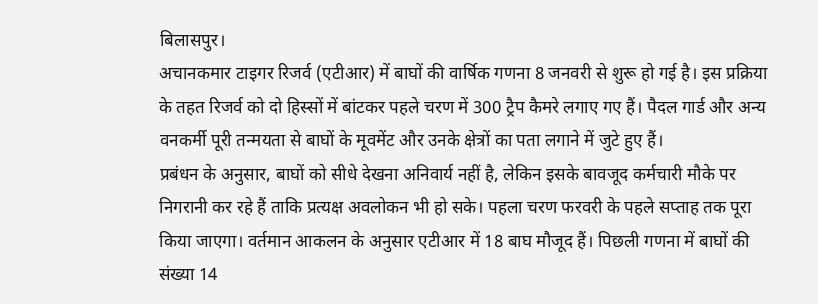बिलासपुर।
अचानकमार टाइगर रिजर्व (एटीआर) में बाघों की वार्षिक गणना 8 जनवरी से शुरू हो गई है। इस प्रक्रिया के तहत रिजर्व को दो हिस्सों में बांटकर पहले चरण में 300 ट्रैप कैमरे लगाए गए हैं। पैदल गार्ड और अन्य वनकर्मी पूरी तन्मयता से बाघों के मूवमेंट और उनके क्षेत्रों का पता लगाने में जुटे हुए हैं।
प्रबंधन के अनुसार, बाघों को सीधे देखना अनिवार्य नहीं है, लेकिन इसके बावजूद कर्मचारी मौके पर निगरानी कर रहे हैं ताकि प्रत्यक्ष अवलोकन भी हो सके। पहला चरण फरवरी के पहले सप्ताह तक पूरा किया जाएगा। वर्तमान आकलन के अनुसार एटीआर में 18 बाघ मौजूद हैं। पिछली गणना में बाघों की संख्या 14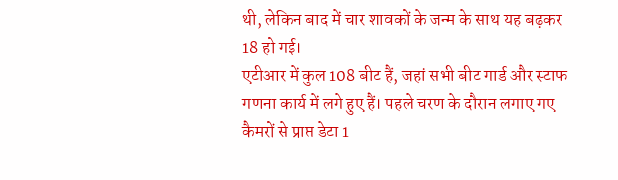थी, लेकिन बाद में चार शावकों के जन्म के साथ यह बढ़कर 18 हो गई।
एटीआर में कुल 108 बीट हैं, जहां सभी बीट गार्ड और स्टाफ गणना कार्य में लगे हुए हैं। पहले चरण के दौरान लगाए गए कैमरों से प्राप्त डेटा 1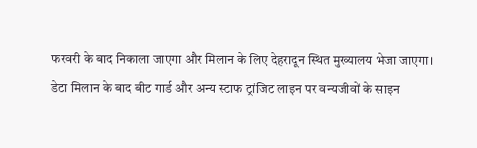फरवरी के बाद निकाला जाएगा और मिलान के लिए देहरादून स्थित मुख्यालय भेजा जाएगा।
डेटा मिलान के बाद बीट गार्ड और अन्य स्टाफ ट्रांजिट लाइन पर वन्यजीवों के साइन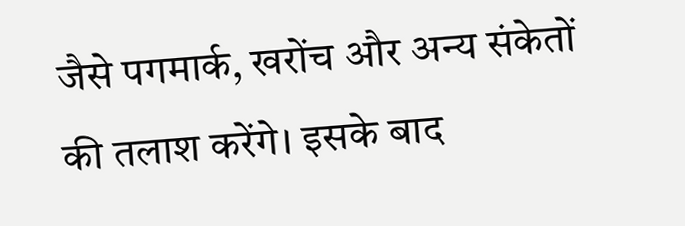जैसे पगमार्क, खरोंच और अन्य संकेतों की तलाश करेंगे। इसके बाद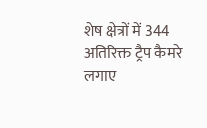शेष क्षेत्रों में 344 अतिरिक्त ट्रैप कैमरे लगाए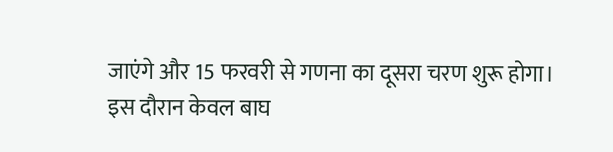जाएंगे और 15 फरवरी से गणना का दूसरा चरण शुरू होगा।
इस दौरान केवल बाघ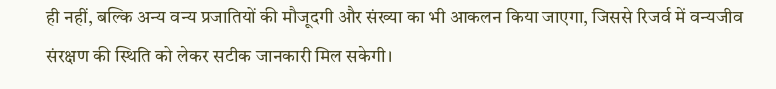ही नहीं, बल्कि अन्य वन्य प्रजातियों की मौजूदगी और संख्या का भी आकलन किया जाएगा, जिससे रिजर्व में वन्यजीव संरक्षण की स्थिति को लेकर सटीक जानकारी मिल सकेगी।